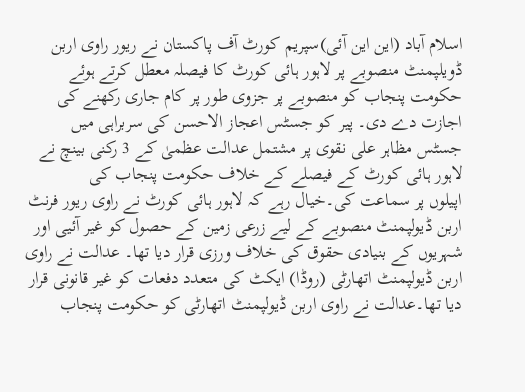اسلام آباد (این این آئی)سپریم کورٹ آف پاکستان نے ریور راوی اربن ڈویلپمنٹ منصوبے پر لاہور ہائی کورٹ کا فیصلہ معطل کرتے ہوئے حکومت پنجاب کو منصوبے پر جزوی طور پر کام جاری رکھنے کی اجازت دے دی۔ پیر کو جسٹس اعجاز الاحسن کی سربراہی میں جسٹس مظاہر علی نقوی پر مشتمل عدالت عظمیٰ کے 3 رکنی بینچ نے لاہور ہائی کورٹ کے فیصلے کے خلاف حکومت پنجاب کی
اپیلوں پر سماعت کی۔خیال رہے کہ لاہور ہائی کورٹ نے راوی ریور فرنٹ اربن ڈیولپمنٹ منصوبے کے لیے زرعی زمین کے حصول کو غیر آئیی اور شہریوں کے بنیادی حقوق کی خلاف ورزی قرار دیا تھا۔ عدالت نے راوی اربن ڈیولپمنٹ اتھارٹی (روڈا) ایکٹ کی متعدد دفعات کو غیر قانونی قرار دیا تھا۔عدالت نے راوی اربن ڈیولپمنٹ اتھارٹی کو حکومت پنجاب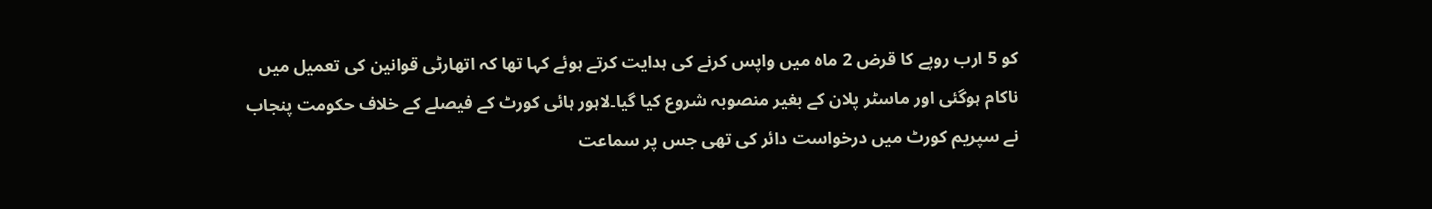کو 5 ارب روپے کا قرض 2 ماہ میں واپس کرنے کی ہدایت کرتے ہوئے کہا تھا کہ اتھارٹی قوانین کی تعمیل میں ناکام ہوگئی اور ماسٹر پلان کے بغیر منصوبہ شروع کیا گیا۔لاہور ہائی کورٹ کے فیصلے کے خلاف حکومت پنجاب نے سپریم کورٹ میں درخواست دائر کی تھی جس پر سماعت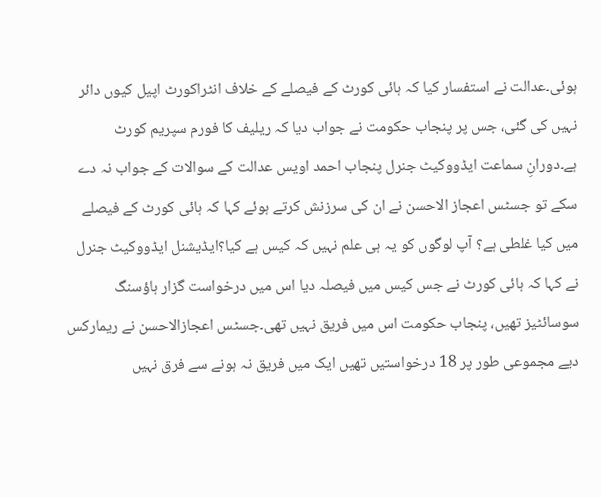ہوئی۔عدالت نے استفسار کیا کہ ہائی کورٹ کے فیصلے کے خلاف انٹراکورٹ اپیل کیوں دائر نہیں کی گئی، جس پر پنجاب حکومت نے جواب دیا کہ ریلیف کا فورم سپریم کورٹ ہے۔دورانِ سماعت ایڈووکیٹ جنرل پنجاب احمد اویس عدالت کے سوالات کے جواب نہ دے سکے تو جسٹس اعجاز الاحسن نے ان کی سرزنش کرتے ہوئے کہا کہ ہائی کورٹ کے فیصلے میں کیا غلطی ہے؟ آپ لوگوں کو یہ ہی علم نہیں کہ کیس ہے کیا؟ایڈیشنل ایڈووکیٹ جنرل نے کہا کہ ہائی کورٹ نے جس کیس میں فیصلہ دیا اس میں درخواست گزار ہاؤسنگ سوسائٹیز تھیں، پنجاب حکومت اس میں فریق نہیں تھی۔جسٹس اعجازالاحسن نے ریمارکس دیے مجموعی طور پر 18 درخواستیں تھیں ایک میں فریق نہ ہونے سے فرق نہیں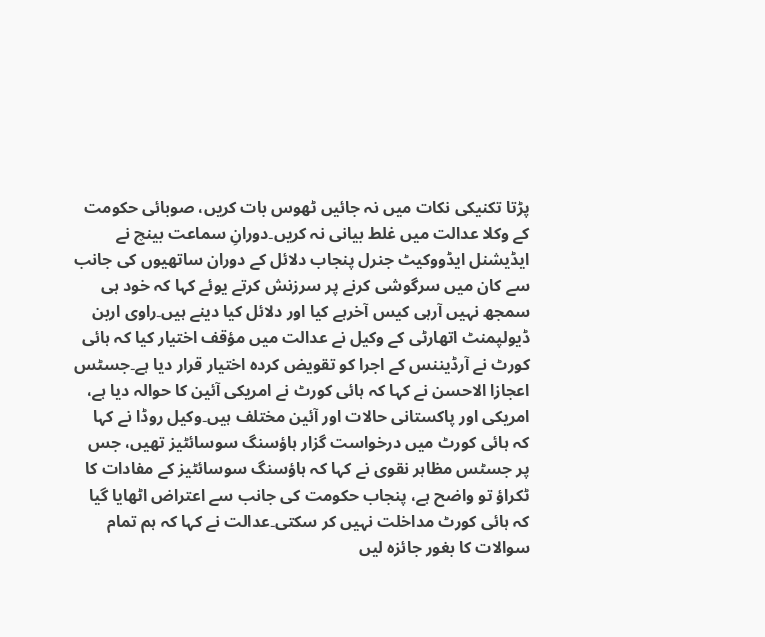پڑتا تکنیکی نکات میں نہ جائیں ٹھوس بات کریں، صوبائی حکومت کے وکلا عدالت میں غلط بیانی نہ کریں۔دورانِ سماعت بینچ نے ایڈیشنل ایڈووکیٹ جنرل پنجاب دلائل کے دوران ساتھیوں کی جانب سے کان میں سرگوشی کرنے پر سرزنش کرتے یوئے کہا کہ خود ہی سمجھ نہیں آرہی کیس آخرہے کیا اور دلائل کیا دینے ہیں۔راوی اربن ڈیولپمنٹ اتھارٹی کے وکیل نے عدالت میں مؤقف اختیار کیا کہ ہائی کورٹ نے آرڈیننس کے اجرا کو تقویض کردہ اختیار قرار دیا ہے۔جسٹس اعجازا الاحسن نے کہا کہ ہائی کورٹ نے امریکی آئین کا حوالہ دیا ہے، امریکی اور پاکستانی حالات اور آئین مختلف ہیں۔وکیل روڈا نے کہا کہ ہائی کورٹ میں درخواست گزار ہاؤسنگ سوسائٹیز تھیں، جس پر جسٹس مظاہر نقوی نے کہا کہ ہاؤسنگ سوسائٹیز کے مفادات کا ٹکراؤ تو واضح ہے، پنجاب حکومت کی جانب سے اعتراض اٹھایا گیا کہ ہائی کورٹ مداخلت نہیں کر سکتی۔عدالت نے کہا کہ ہم تمام سوالات کا بغور جائزہ لیں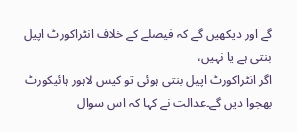گے اور دیکھیں گے کہ فیصلے کے خلاف انٹراکورٹ اپیل بنتی ہے یا نہیں،
اگر انٹراکورٹ اپیل بنتی ہوئی تو کیس لاہور ہائیکورٹ بھجوا دیں گے۔عدالت نے کہا کہ اس سوال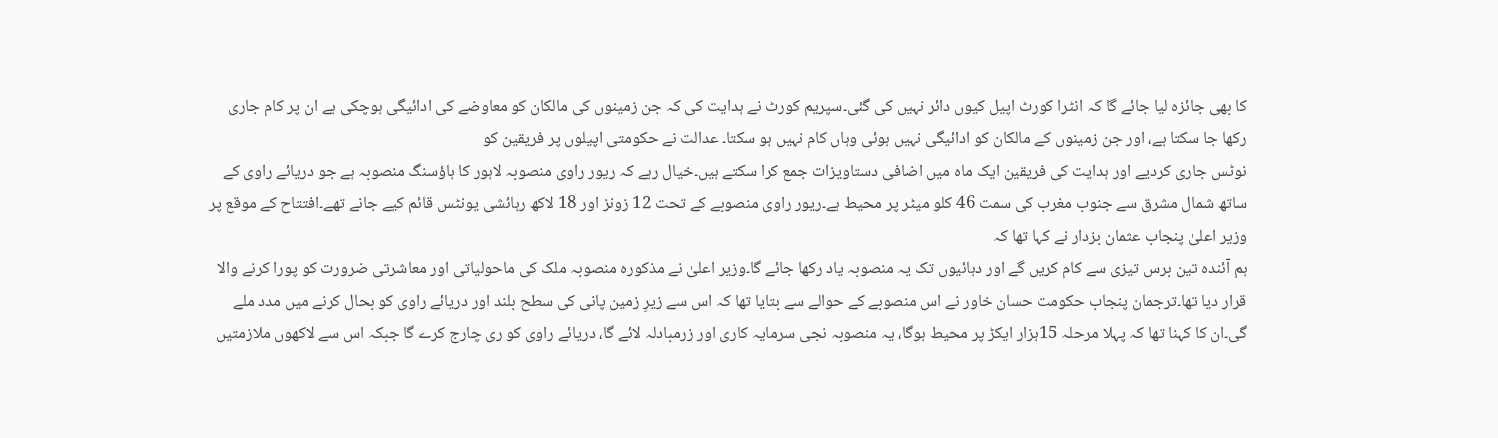کا بھی جائزہ لیا جائے گا کہ انٹرا کورٹ اپیل کیوں دائر نہیں کی گئی۔سپریم کورٹ نے ہدایت کی کہ جن زمینوں کی مالکان کو معاوضے کی ادائیگی ہوچکی ہے ان پر کام جاری رکھا جا سکتا ہے، اور جن زمینوں کے مالکان کو ادائیگی نہیں ہوئی وہاں کام نہیں ہو سکتا۔ عدالت نے حکومتی اپیلوں پر فریقین کو
نوٹس جاری کردیے اور ہدایت کی فریقین ایک ماہ میں اضافی دستاویزات جمع کرا سکتے ہیں۔خیال رہے کہ ریور راوی منصوبہ لاہور کا ہاؤسنگ منصوبہ ہے جو دریائے راوی کے ساتھ شمال مشرق سے جنوب مغرب کی سمت 46 کلو میٹر پر محیط ہے۔ریور راوی منصوبے کے تحت 12 زونز اور 18 لاکھ رہائشی یونٹس قائم کیے جانے تھے۔افتتاح کے موقع پر وزیر اعلیٰ پنجاب عثمان بزدار نے کہا تھا کہ
ہم آئندہ تین برس تیزی سے کام کریں گے اور دہائیوں تک یہ منصوبہ یاد رکھا جائے گا۔وزیر اعلیٰ نے مذکورہ منصوبہ ملک کی ماحولیاتی اور معاشرتی ضرورت کو پورا کرنے والا قرار دیا تھا۔ترجمان پنجاب حکومت حسان خاور نے اس منصوبے کے حوالے سے بتایا تھا کہ اس سے زیرِ زمین پانی کی سطح بلند اور دریائے راوی کو بحال کرنے میں مدد ملے گی۔ان کا کہنا تھا کہ پہلا مرحلہ 15ہزار ایکڑ پر محیط ہوگا، یہ منصوبہ نجی سرمایہ کاری اور زرمبادلہ لائے گا، دریائے راوی کو ری چارج کرے گا جبکہ اس سے لاکھوں ملازمتیں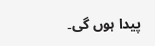پیدا ہوں گی۔